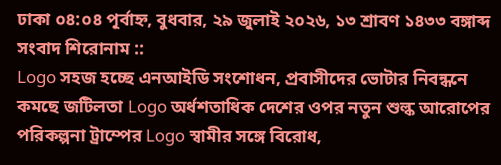ঢাকা ০৪:০৪ পূর্বাহ্ন, বুধবার, ২৯ জুলাই ২০২৬, ১৩ শ্রাবণ ১৪৩৩ বঙ্গাব্দ
সংবাদ শিরোনাম ::
Logo সহজ হচ্ছে এনআইডি সংশোধন, প্রবাসীদের ভোটার নিবন্ধনে কমছে জটিলতা Logo অর্ধশতাধিক দেশের ওপর নতুন শুল্ক আরোপের পরিকল্পনা ট্রাম্পের Logo স্বামীর সঙ্গে বিরোধ,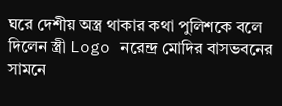ঘরে দেশীয় অস্ত্র থাকার কথা পুলিশকে বলে দিলেন স্ত্রী Logo নরেন্দ্র মোদির বাসভবনের সামনে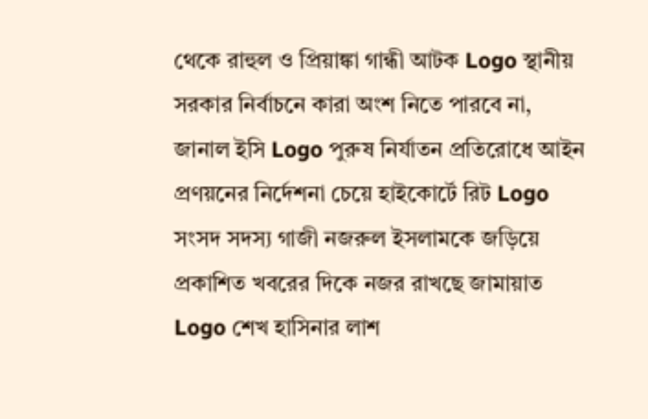থেকে রাহুল ও প্রিয়াঙ্কা গান্ধী আটক Logo স্থানীয় সরকার নির্বাচনে কারা অংশ নিতে পারবে না, জানাল ইসি Logo পুরুষ নির্যাতন প্রতিরোধে আইন প্রণয়নের নির্দেশনা চেয়ে হাইকোর্টে রিট Logo সংসদ সদস্য গাজী নজরুল ইসলামকে জড়িয়ে প্রকাশিত খবরের দিকে নজর রাখছে জামায়াত Logo শেখ হাসিনার লাশ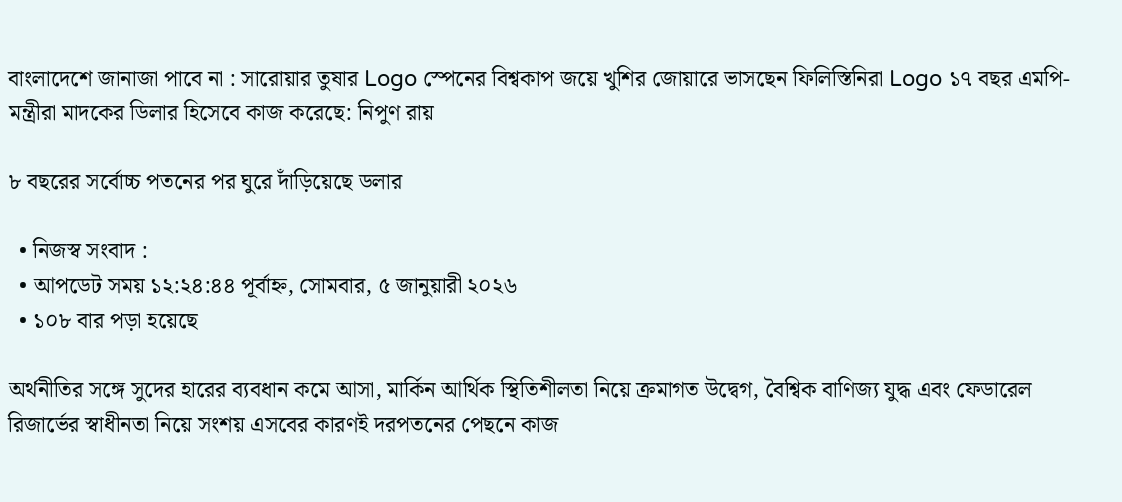বাংলাদেশে জানাজা পাবে না : সারোয়ার তুষার Logo স্পেনের বিশ্বকাপ জয়ে খুশির জোয়ারে ভাসছেন ফিলিস্তিনিরা Logo ১৭ বছর এমপি-মন্ত্রীরা মাদকের ডিলার হিসেবে কাজ করেছে: নিপুণ রায়

৮ বছরের সর্বোচ্চ পতনের পর ঘুরে দাঁড়িয়েছে ডলার

  • নিজস্ব সংবাদ :
  • আপডেট সময় ১২:২৪:৪৪ পূর্বাহ্ন, সোমবার, ৫ জানুয়ারী ২০২৬
  • ১০৮ বার পড়া হয়েছে

অর্থনীতির সঙ্গে সুদের হারের ব্যবধান কমে আসা, মার্কিন আর্থিক স্থিতিশীলতা নিয়ে ক্রমাগত উদ্বেগ, বৈশ্বিক বাণিজ্য যুদ্ধ এবং ফেডারেল রিজার্ভের স্বাধীনতা নিয়ে সংশয় এসবের কারণই দরপতনের পেছনে কাজ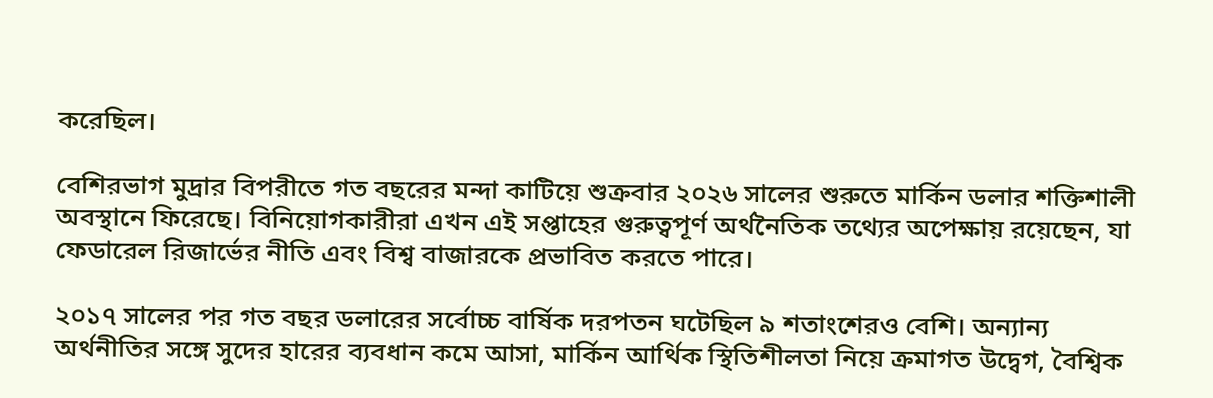করেছিল।

বেশিরভাগ মুদ্রার বিপরীতে গত বছরের মন্দা কাটিয়ে শুক্রবার ২০২৬ সালের শুরুতে মার্কিন ডলার শক্তিশালী অবস্থানে ফিরেছে। বিনিয়োগকারীরা এখন এই সপ্তাহের গুরুত্বপূর্ণ অর্থনৈতিক তথ্যের অপেক্ষায় রয়েছেন, যা ফেডারেল রিজার্ভের নীতি এবং বিশ্ব বাজারকে প্রভাবিত করতে পারে।

২০১৭ সালের পর গত বছর ডলারের সর্বোচ্চ বার্ষিক দরপতন ঘটেছিল ৯ শতাংশেরও বেশি। অন্যান্য অর্থনীতির সঙ্গে সুদের হারের ব্যবধান কমে আসা, মার্কিন আর্থিক স্থিতিশীলতা নিয়ে ক্রমাগত উদ্বেগ, বৈশ্বিক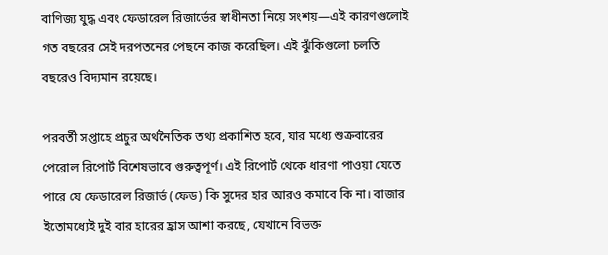বাণিজ্য যুদ্ধ এবং ফেডারেল রিজার্ভের স্বাধীনতা নিয়ে সংশয়—এই কারণগুলোই গত বছরের সেই দরপতনের পেছনে কাজ করেছিল। এই ঝুঁকিগুলো চলতি বছরেও বিদ্যমান রয়েছে।

পরবর্তী সপ্তাহে প্রচুর অর্থনৈতিক তথ্য প্রকাশিত হবে, যার মধ্যে শুক্রবারের পেরোল রিপোর্ট বিশেষভাবে গুরুত্বপূর্ণ। এই রিপোর্ট থেকে ধারণা পাওয়া যেতে পারে যে ফেডারেল রিজার্ভ (ফেড) কি সুদের হার আরও কমাবে কি না। বাজার ইতোমধ্যেই দুই বার হারের হ্রাস আশা করছে, যেখানে বিভক্ত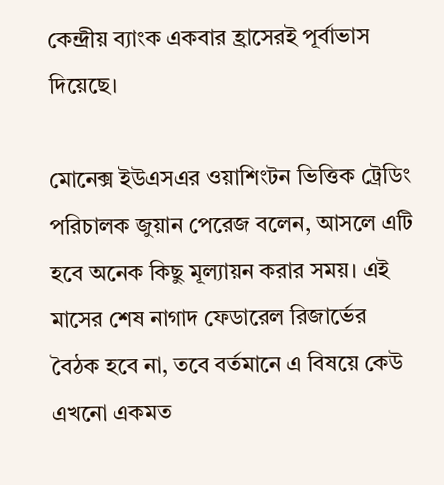কেন্দ্রীয় ব্যাংক একবার হ্রাসেরই পূর্বাভাস দিয়েছে।

মোনেক্স ইউএসএর ওয়াশিংটন ভিত্তিক ট্রেডিং পরিচালক জুয়ান পেরেজ বলেন, আসলে এটি হবে অনেক কিছু মূল্যায়ন করার সময়। এই মাসের শেষ নাগাদ ফেডারেল রিজার্ভের বৈঠক হবে না, তবে বর্তমানে এ বিষয়ে কেউ এখনো একমত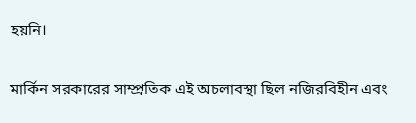হয়নি।

মার্কিন সরকারের সাম্প্রতিক এই অচলাবস্থা ছিল নজিরবিহীন এবং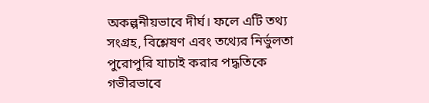অকল্পনীয়ভাবে দীর্ঘ। ফলে এটি তথ্য সংগ্রহ, বিশ্লেষণ এবং তথ্যের নির্ভুলতা পুরোপুরি যাচাই করার পদ্ধতিকে গভীরভাবে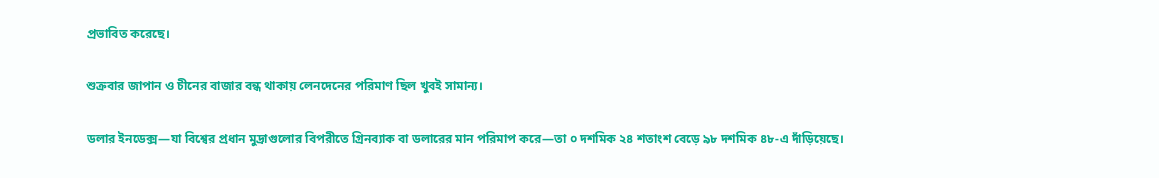প্রভাবিত করেছে।

শুক্রবার জাপান ও চীনের বাজার বন্ধ থাকায় লেনদেনের পরিমাণ ছিল খুবই সামান্য।

ডলার ইনডেক্স—যা বিশ্বের প্রধান মুদ্রাগুলোর বিপরীতে গ্রিনব্যাক বা ডলারের মান পরিমাপ করে—তা ০ দশমিক ২৪ শতাংশ বেড়ে ৯৮ দশমিক ৪৮-এ দাঁড়িয়েছে।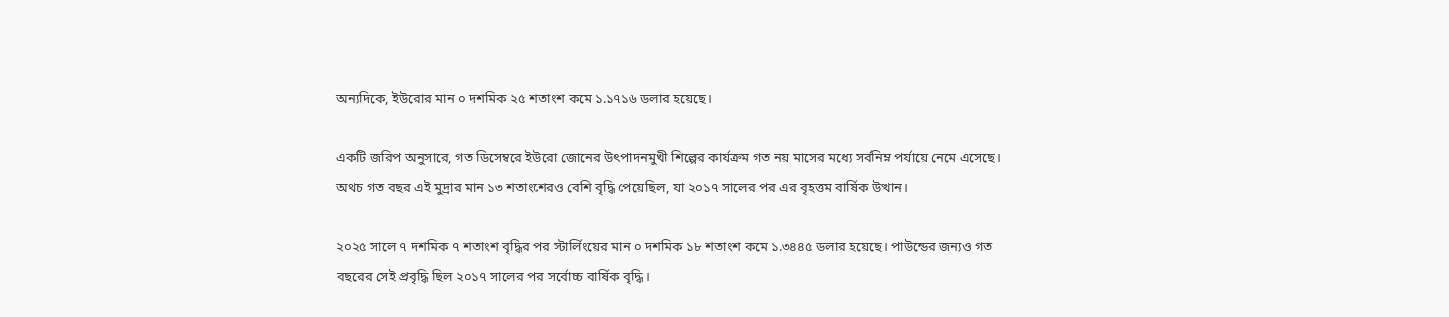অন্যদিকে, ইউরোর মান ০ দশমিক ২৫ শতাংশ কমে ১.১৭১৬ ডলার হয়েছে।

একটি জরিপ অনুসারে, গত ডিসেম্বরে ইউরো জোনের উৎপাদনমুখী শিল্পের কার্যক্রম গত নয় মাসের মধ্যে সর্বনিম্ন পর্যায়ে নেমে এসেছে। অথচ গত বছর এই মুদ্রার মান ১৩ শতাংশেরও বেশি বৃদ্ধি পেয়েছিল, যা ২০১৭ সালের পর এর বৃহত্তম বার্ষিক উত্থান।

২০২৫ সালে ৭ দশমিক ৭ শতাংশ বৃদ্ধির পর স্টার্লিংয়ের মান ০ দশমিক ১৮ শতাংশ কমে ১.৩৪৪৫ ডলার হয়েছে। পাউন্ডের জন্যও গত বছরের সেই প্রবৃদ্ধি ছিল ২০১৭ সালের পর সর্বোচ্চ বার্ষিক বৃদ্ধি।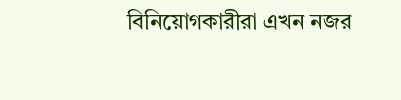বিনিয়োগকারীরা এখন নজর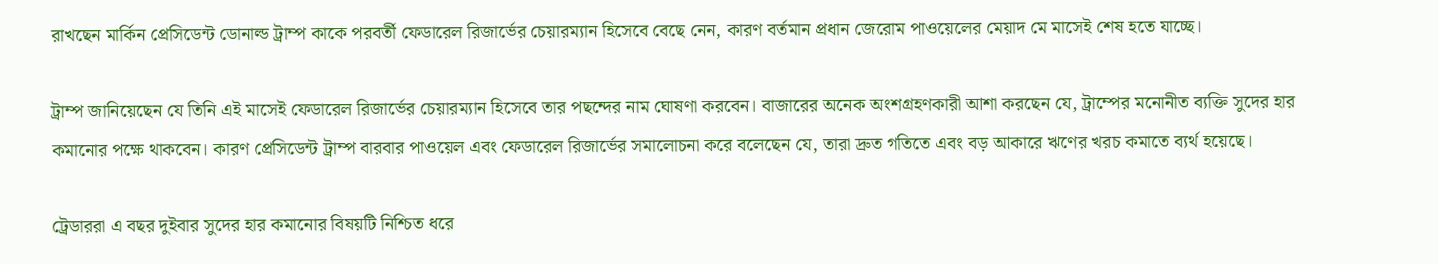রাখছেন মার্কিন প্রেসিডেন্ট ডোনাল্ড ট্রাম্প কাকে পরবর্তী ফেডারেল রিজার্ভের চেয়ারম্যান হিসেবে বেছে নেন, কারণ বর্তমান প্রধান জেরোম পাওয়েলের মেয়াদ মে মাসেই শেষ হতে যাচ্ছে।

ট্রাম্প জানিয়েছেন যে তিনি এই মাসেই ফেডারেল রিজার্ভের চেয়ারম্যান হিসেবে তার পছন্দের নাম ঘোষণা করবেন। বাজারের অনেক অংশগ্রহণকারী আশা করছেন যে, ট্রাম্পের মনোনীত ব্যক্তি সুদের হার কমানোর পক্ষে থাকবেন। কারণ প্রেসিডেন্ট ট্রাম্প বারবার পাওয়েল এবং ফেডারেল রিজার্ভের সমালোচনা করে বলেছেন যে, তারা দ্রুত গতিতে এবং বড় আকারে ঋণের খরচ কমাতে ব্যর্থ হয়েছে।

ট্রেডাররা এ বছর দুইবার সুদের হার কমানোর বিষয়টি নিশ্চিত ধরে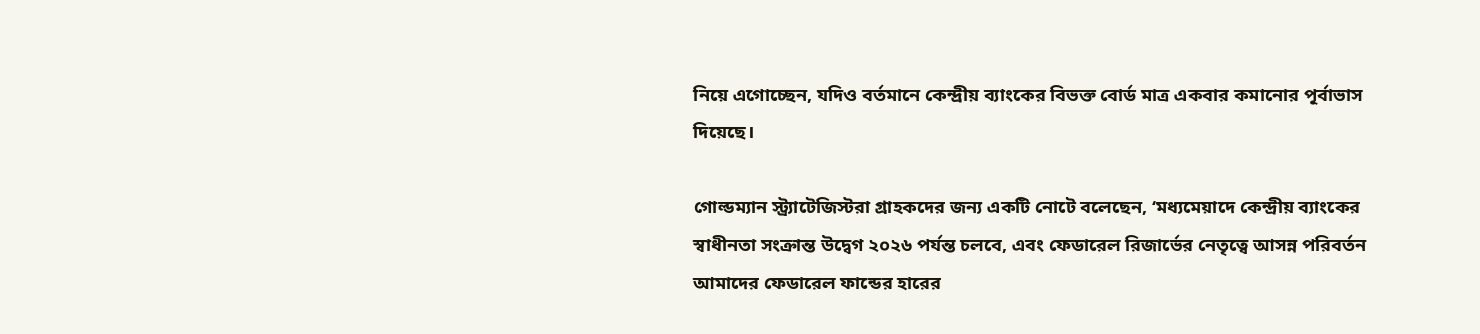নিয়ে এগোচ্ছেন, যদিও বর্তমানে কেন্দ্রীয় ব্যাংকের বিভক্ত বোর্ড মাত্র একবার কমানোর পূর্বাভাস দিয়েছে।

গোল্ডম্যান স্ট্র্যাটেজিস্টরা গ্রাহকদের জন্য একটি নোটে বলেছেন, ‘মধ্যমেয়াদে কেন্দ্রীয় ব্যাংকের স্বাধীনতা সংক্রান্ত উদ্বেগ ২০২৬ পর্যন্ত চলবে, এবং ফেডারেল রিজার্ভের নেতৃত্বে আসন্ন পরিবর্তন আমাদের ফেডারেল ফান্ডের হারের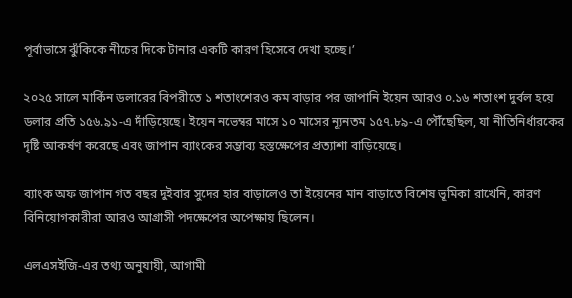পূর্বাভাসে ঝুঁকিকে নীচের দিকে টানার একটি কারণ হিসেবে দেখা হচ্ছে।’

২০২৫ সালে মার্কিন ডলারের বিপরীতে ১ শতাংশেরও কম বাড়ার পর জাপানি ইয়েন আরও ০.১৬ শতাংশ দুর্বল হয়ে ডলার প্রতি ১৫৬.৯১-এ দাঁড়িয়েছে। ইয়েন নভেম্বর মাসে ১০ মাসের ন্যূনতম ১৫৭.৮৯-এ পৌঁছেছিল, যা নীতিনির্ধারকের দৃষ্টি আকর্ষণ করেছে এবং জাপান ব্যাংকের সম্ভাব্য হস্তক্ষেপের প্রত্যাশা বাড়িয়েছে।

ব্যাংক অফ জাপান গত বছর দুইবার সুদের হার বাড়ালেও তা ইয়েনের মান বাড়াতে বিশেষ ভূমিকা রাখেনি, কারণ বিনিয়োগকারীরা আরও আগ্রাসী পদক্ষেপের অপেক্ষায় ছিলেন।

এলএসইজি-এর তথ্য অনুযায়ী, আগামী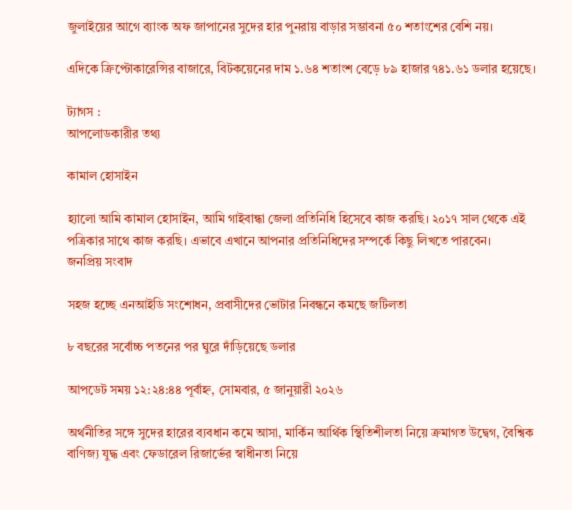জুলাইয়ের আগে ব্যাংক অফ জাপানের সুদের হার পুনরায় বাড়ার সম্ভাবনা ৫০ শতাংশের বেশি নয়।

এদিকে ক্রিপ্টোকারেন্সির বাজারে, বিটকয়েনের দাম ১.৬৪ শতাংশ বেড়ে ৮৯ হাজার ৭৪১.৬১ ডলার হয়েছে।

ট্যাগস :
আপলোডকারীর তথ্য

কামাল হোসাইন

হ্যালো আমি কামাল হোসাইন, আমি গাইবান্ধা জেলা প্রতিনিধি হিসেবে কাজ করছি। ২০১৭ সাল থেকে এই পত্রিকার সাথে কাজ করছি। এভাবে এখানে আপনার প্রতিনিধিদের সম্পর্কে কিছু লিখতে পারবেন।
জনপ্রিয় সংবাদ

সহজ হচ্ছে এনআইডি সংশোধন, প্রবাসীদের ভোটার নিবন্ধনে কমছে জটিলতা

৮ বছরের সর্বোচ্চ পতনের পর ঘুরে দাঁড়িয়েছে ডলার

আপডেট সময় ১২:২৪:৪৪ পূর্বাহ্ন, সোমবার, ৫ জানুয়ারী ২০২৬

অর্থনীতির সঙ্গে সুদের হারের ব্যবধান কমে আসা, মার্কিন আর্থিক স্থিতিশীলতা নিয়ে ক্রমাগত উদ্বেগ, বৈশ্বিক বাণিজ্য যুদ্ধ এবং ফেডারেল রিজার্ভের স্বাধীনতা নিয়ে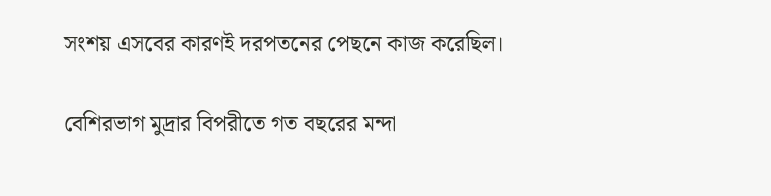সংশয় এসবের কারণই দরপতনের পেছনে কাজ করেছিল।

বেশিরভাগ মুদ্রার বিপরীতে গত বছরের মন্দা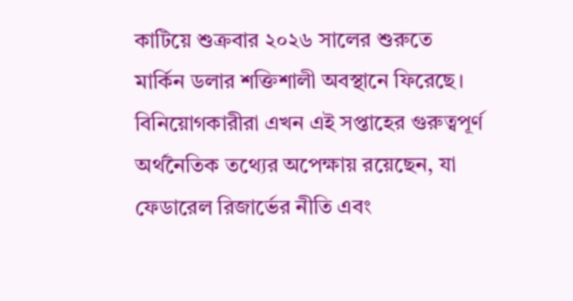কাটিয়ে শুক্রবার ২০২৬ সালের শুরুতে মার্কিন ডলার শক্তিশালী অবস্থানে ফিরেছে। বিনিয়োগকারীরা এখন এই সপ্তাহের গুরুত্বপূর্ণ অর্থনৈতিক তথ্যের অপেক্ষায় রয়েছেন, যা ফেডারেল রিজার্ভের নীতি এবং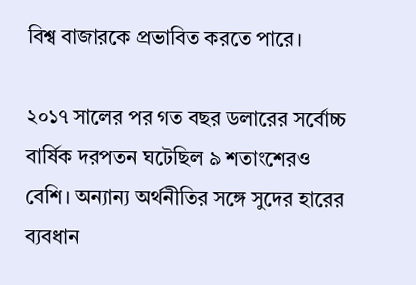বিশ্ব বাজারকে প্রভাবিত করতে পারে।

২০১৭ সালের পর গত বছর ডলারের সর্বোচ্চ বার্ষিক দরপতন ঘটেছিল ৯ শতাংশেরও বেশি। অন্যান্য অর্থনীতির সঙ্গে সুদের হারের ব্যবধান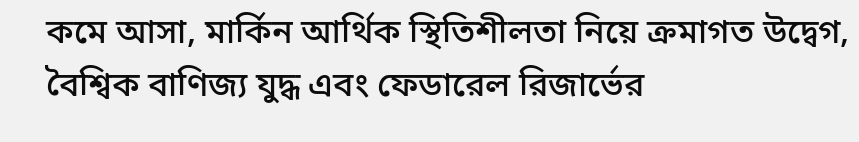কমে আসা, মার্কিন আর্থিক স্থিতিশীলতা নিয়ে ক্রমাগত উদ্বেগ, বৈশ্বিক বাণিজ্য যুদ্ধ এবং ফেডারেল রিজার্ভের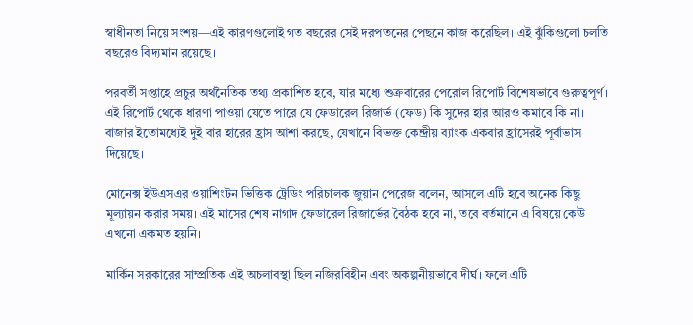স্বাধীনতা নিয়ে সংশয়—এই কারণগুলোই গত বছরের সেই দরপতনের পেছনে কাজ করেছিল। এই ঝুঁকিগুলো চলতি বছরেও বিদ্যমান রয়েছে।

পরবর্তী সপ্তাহে প্রচুর অর্থনৈতিক তথ্য প্রকাশিত হবে, যার মধ্যে শুক্রবারের পেরোল রিপোর্ট বিশেষভাবে গুরুত্বপূর্ণ। এই রিপোর্ট থেকে ধারণা পাওয়া যেতে পারে যে ফেডারেল রিজার্ভ (ফেড) কি সুদের হার আরও কমাবে কি না। বাজার ইতোমধ্যেই দুই বার হারের হ্রাস আশা করছে, যেখানে বিভক্ত কেন্দ্রীয় ব্যাংক একবার হ্রাসেরই পূর্বাভাস দিয়েছে।

মোনেক্স ইউএসএর ওয়াশিংটন ভিত্তিক ট্রেডিং পরিচালক জুয়ান পেরেজ বলেন, আসলে এটি হবে অনেক কিছু মূল্যায়ন করার সময়। এই মাসের শেষ নাগাদ ফেডারেল রিজার্ভের বৈঠক হবে না, তবে বর্তমানে এ বিষয়ে কেউ এখনো একমত হয়নি।

মার্কিন সরকারের সাম্প্রতিক এই অচলাবস্থা ছিল নজিরবিহীন এবং অকল্পনীয়ভাবে দীর্ঘ। ফলে এটি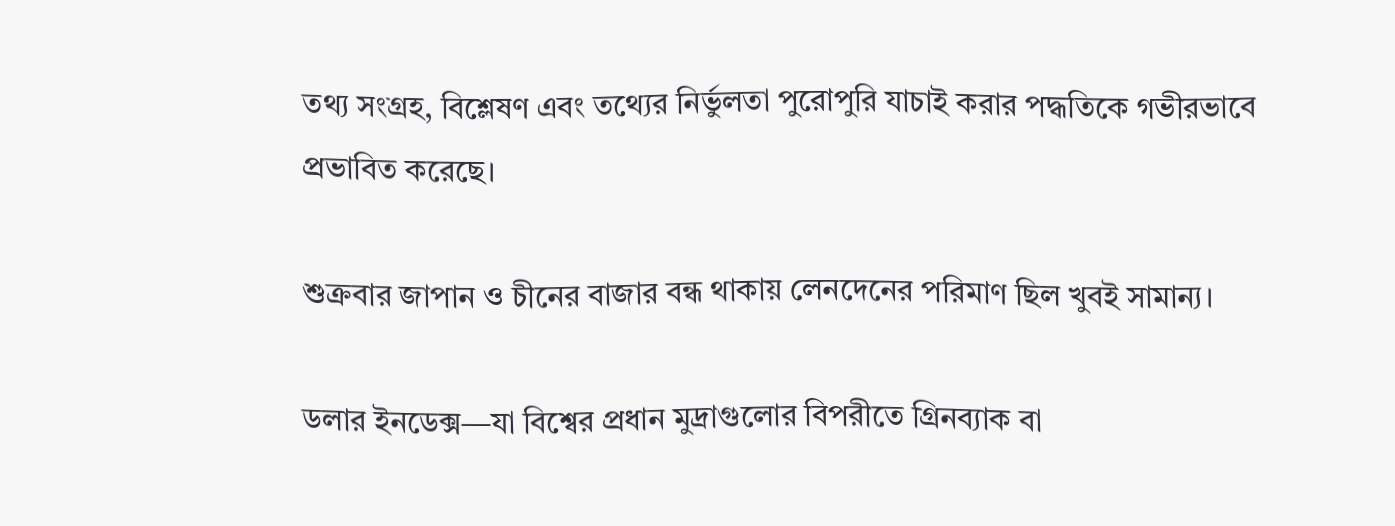তথ্য সংগ্রহ, বিশ্লেষণ এবং তথ্যের নির্ভুলতা পুরোপুরি যাচাই করার পদ্ধতিকে গভীরভাবে প্রভাবিত করেছে।

শুক্রবার জাপান ও চীনের বাজার বন্ধ থাকায় লেনদেনের পরিমাণ ছিল খুবই সামান্য।

ডলার ইনডেক্স—যা বিশ্বের প্রধান মুদ্রাগুলোর বিপরীতে গ্রিনব্যাক বা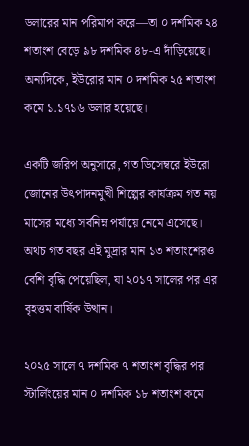ডলারের মান পরিমাপ করে—তা ০ দশমিক ২৪ শতাংশ বেড়ে ৯৮ দশমিক ৪৮-এ দাঁড়িয়েছে। অন্যদিকে, ইউরোর মান ০ দশমিক ২৫ শতাংশ কমে ১.১৭১৬ ডলার হয়েছে।

একটি জরিপ অনুসারে, গত ডিসেম্বরে ইউরো জোনের উৎপাদনমুখী শিল্পের কার্যক্রম গত নয় মাসের মধ্যে সর্বনিম্ন পর্যায়ে নেমে এসেছে। অথচ গত বছর এই মুদ্রার মান ১৩ শতাংশেরও বেশি বৃদ্ধি পেয়েছিল, যা ২০১৭ সালের পর এর বৃহত্তম বার্ষিক উত্থান।

২০২৫ সালে ৭ দশমিক ৭ শতাংশ বৃদ্ধির পর স্টার্লিংয়ের মান ০ দশমিক ১৮ শতাংশ কমে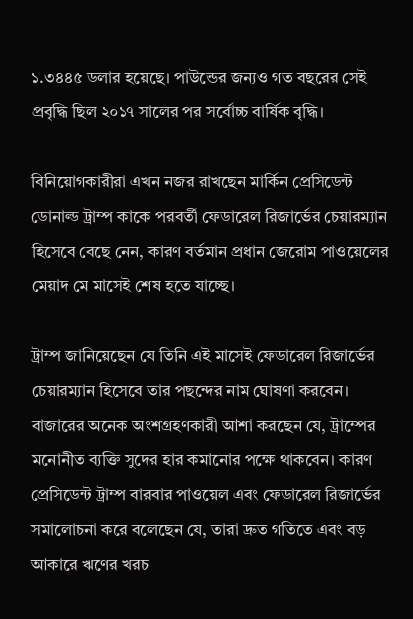১.৩৪৪৫ ডলার হয়েছে। পাউন্ডের জন্যও গত বছরের সেই প্রবৃদ্ধি ছিল ২০১৭ সালের পর সর্বোচ্চ বার্ষিক বৃদ্ধি।

বিনিয়োগকারীরা এখন নজর রাখছেন মার্কিন প্রেসিডেন্ট ডোনাল্ড ট্রাম্প কাকে পরবর্তী ফেডারেল রিজার্ভের চেয়ারম্যান হিসেবে বেছে নেন, কারণ বর্তমান প্রধান জেরোম পাওয়েলের মেয়াদ মে মাসেই শেষ হতে যাচ্ছে।

ট্রাম্প জানিয়েছেন যে তিনি এই মাসেই ফেডারেল রিজার্ভের চেয়ারম্যান হিসেবে তার পছন্দের নাম ঘোষণা করবেন। বাজারের অনেক অংশগ্রহণকারী আশা করছেন যে, ট্রাম্পের মনোনীত ব্যক্তি সুদের হার কমানোর পক্ষে থাকবেন। কারণ প্রেসিডেন্ট ট্রাম্প বারবার পাওয়েল এবং ফেডারেল রিজার্ভের সমালোচনা করে বলেছেন যে, তারা দ্রুত গতিতে এবং বড় আকারে ঋণের খরচ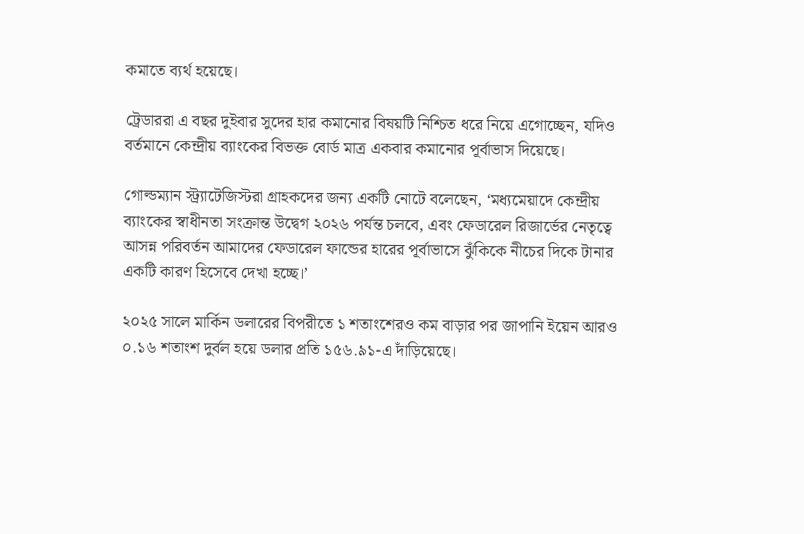কমাতে ব্যর্থ হয়েছে।

ট্রেডাররা এ বছর দুইবার সুদের হার কমানোর বিষয়টি নিশ্চিত ধরে নিয়ে এগোচ্ছেন, যদিও বর্তমানে কেন্দ্রীয় ব্যাংকের বিভক্ত বোর্ড মাত্র একবার কমানোর পূর্বাভাস দিয়েছে।

গোল্ডম্যান স্ট্র্যাটেজিস্টরা গ্রাহকদের জন্য একটি নোটে বলেছেন, ‘মধ্যমেয়াদে কেন্দ্রীয় ব্যাংকের স্বাধীনতা সংক্রান্ত উদ্বেগ ২০২৬ পর্যন্ত চলবে, এবং ফেডারেল রিজার্ভের নেতৃত্বে আসন্ন পরিবর্তন আমাদের ফেডারেল ফান্ডের হারের পূর্বাভাসে ঝুঁকিকে নীচের দিকে টানার একটি কারণ হিসেবে দেখা হচ্ছে।’

২০২৫ সালে মার্কিন ডলারের বিপরীতে ১ শতাংশেরও কম বাড়ার পর জাপানি ইয়েন আরও ০.১৬ শতাংশ দুর্বল হয়ে ডলার প্রতি ১৫৬.৯১-এ দাঁড়িয়েছে।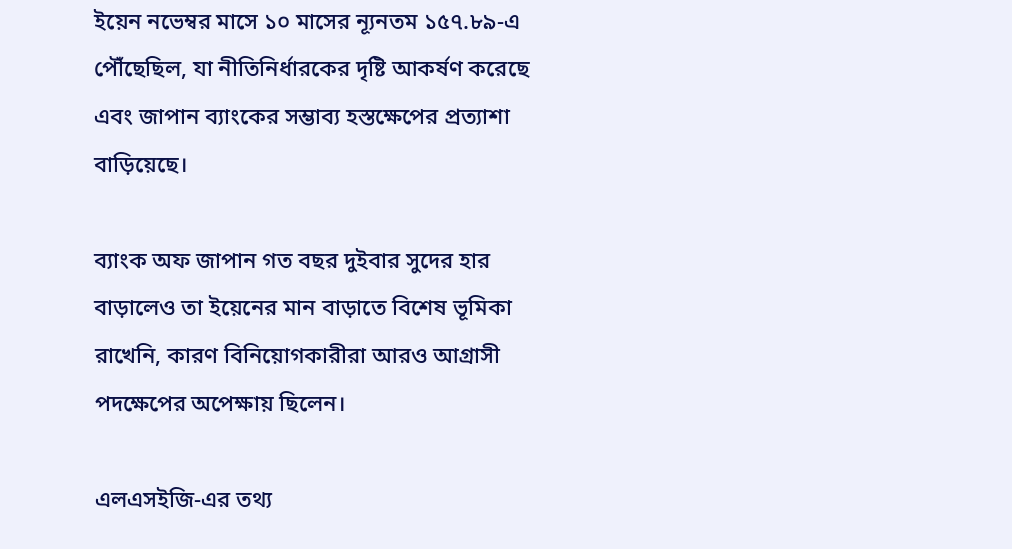ইয়েন নভেম্বর মাসে ১০ মাসের ন্যূনতম ১৫৭.৮৯-এ পৌঁছেছিল, যা নীতিনির্ধারকের দৃষ্টি আকর্ষণ করেছে এবং জাপান ব্যাংকের সম্ভাব্য হস্তক্ষেপের প্রত্যাশা বাড়িয়েছে।

ব্যাংক অফ জাপান গত বছর দুইবার সুদের হার বাড়ালেও তা ইয়েনের মান বাড়াতে বিশেষ ভূমিকা রাখেনি, কারণ বিনিয়োগকারীরা আরও আগ্রাসী পদক্ষেপের অপেক্ষায় ছিলেন।

এলএসইজি-এর তথ্য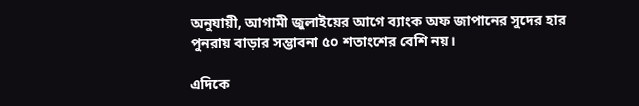অনুযায়ী, আগামী জুলাইয়ের আগে ব্যাংক অফ জাপানের সুদের হার পুনরায় বাড়ার সম্ভাবনা ৫০ শতাংশের বেশি নয়।

এদিকে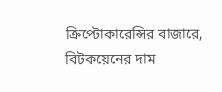ক্রিপ্টোকারেন্সির বাজারে, বিটকয়েনের দাম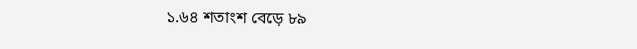১.৬৪ শতাংশ বেড়ে ৮৯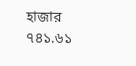হাজার ৭৪১.৬১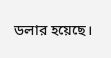ডলার হয়েছে।